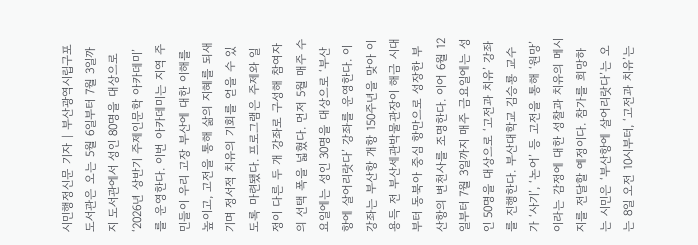시민행정신문 기자 | 부산광역시립구포도서관은 오는 5월 6일부터 7월 3일까지 도서관에서 성인 80명을 대상으로 ‘2026년 상반기 주제인문학 아카데미’를 운영한다. 이번 아카데미는 지역 주민들이 우리 고장 부산에 대한 이해를 높이고, 고전을 통해 삶의 지혜를 되새기며 정서적 치유의 기회를 얻을 수 있도록 마련됐다. 프로그램은 주제와 일정이 다른 두 개 강좌로 구성해 참여자의 선택 폭을 넓혔다. 먼저 5월 매주 수요일에는 성인 30명을 대상으로 ‘부산항에 살어리랏다’ 강좌를 운영한다. 이 강좌는 부산항 개항 150주년을 맞아 이용득 전 부산세관박물관장이 해금 시대부터 동북아 중심 항만으로 성장한 부산항의 변천사를 조명한다. 이어 6월 12일부터 7월 3일까지 매주 금요일에는 성인 50명을 대상으로 ‘고전과 치유’ 강좌를 진행한다. 부산대학교 김승룡 교수가 ‘사기’, ‘논어’ 등 고전을 통해 ‘원망’이라는 감정에 대한 성찰과 치유의 메시지를 전달할 예정이다. 참가를 희망하는 시민은 ‘부산항에 살어리랏다’는 오는 8일 오전 10시부터, ‘고전과 치유’는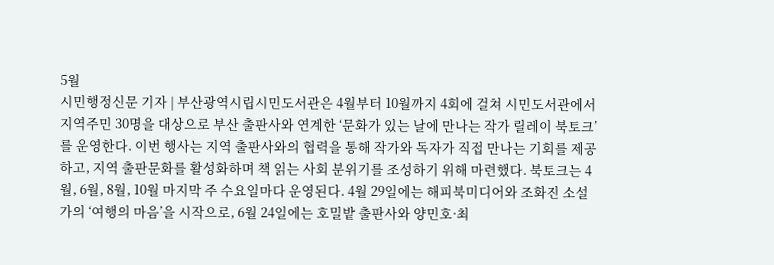5월
시민행정신문 기자 | 부산광역시립시민도서관은 4월부터 10월까지 4회에 걸쳐 시민도서관에서 지역주민 30명을 대상으로 부산 출판사와 연계한 ‘문화가 있는 날에 만나는 작가 릴레이 북토크’를 운영한다. 이번 행사는 지역 출판사와의 협력을 통해 작가와 독자가 직접 만나는 기회를 제공하고, 지역 출판문화를 활성화하며 책 읽는 사회 분위기를 조성하기 위해 마련했다. 북토크는 4월, 6월, 8월, 10월 마지막 주 수요일마다 운영된다. 4월 29일에는 해피북미디어와 조화진 소설가의 ‘여행의 마음’을 시작으로, 6월 24일에는 호밀밭 출판사와 양민호·최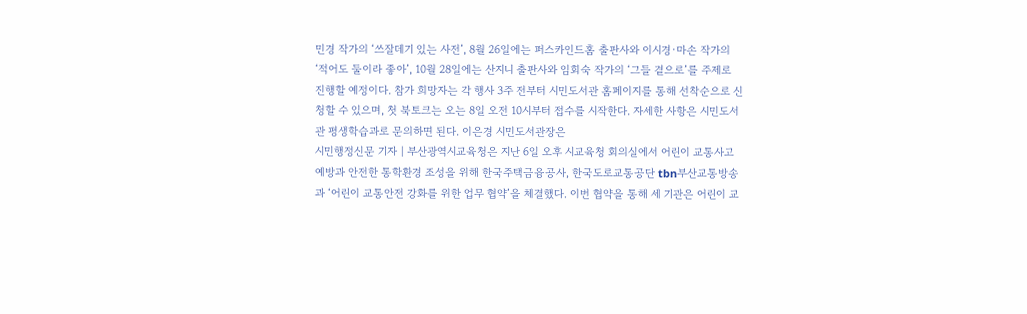민경 작가의 ‘쓰잘데기 있는 사전’, 8월 26일에는 퍼스카인드홈 출판사와 이시경·마손 작가의 ‘적어도 둘이라 좋아’, 10월 28일에는 산지니 출판사와 임회숙 작가의 ‘그들 곁으로’를 주제로 진행할 예정이다. 참가 희망자는 각 행사 3주 전부터 시민도서관 홈페이지를 통해 선착순으로 신청할 수 있으며, 첫 북토크는 오는 8일 오전 10시부터 접수를 시작한다. 자세한 사항은 시민도서관 평생학습과로 문의하면 된다. 이은경 시민도서관장은
시민행정신문 기자 | 부산광역시교육청은 지난 6일 오후 시교육청 회의실에서 어린이 교통사고 예방과 안전한 통학환경 조성을 위해 한국주택금융공사, 한국도로교통공단 tbn부산교통방송과 ‘어린이 교통안전 강화를 위한 업무 협약’을 체결했다. 이번 협약을 통해 세 기관은 어린이 교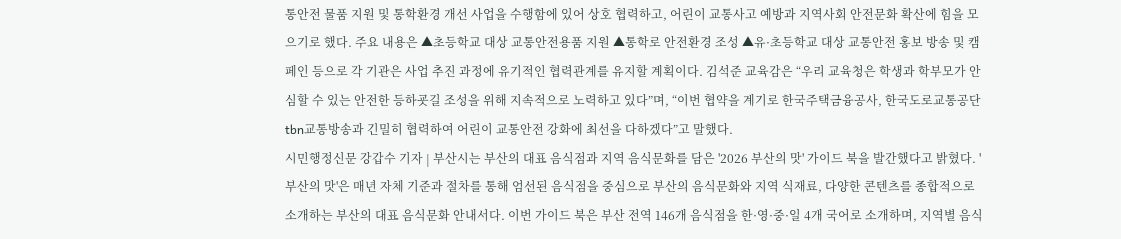통안전 물품 지원 및 통학환경 개선 사업을 수행함에 있어 상호 협력하고, 어린이 교통사고 예방과 지역사회 안전문화 확산에 힘을 모으기로 했다. 주요 내용은 ▲초등학교 대상 교통안전용품 지원 ▲통학로 안전환경 조성 ▲유·초등학교 대상 교통안전 홍보 방송 및 캠페인 등으로 각 기관은 사업 추진 과정에 유기적인 협력관계를 유지할 계획이다. 김석준 교육감은 “우리 교육청은 학생과 학부모가 안심할 수 있는 안전한 등하굣길 조성을 위해 지속적으로 노력하고 있다”며, “이번 협약을 계기로 한국주택금융공사, 한국도로교통공단 tbn교통방송과 긴밀히 협력하여 어린이 교통안전 강화에 최선을 다하겠다”고 말했다.
시민행정신문 강갑수 기자 | 부산시는 부산의 대표 음식점과 지역 음식문화를 담은 '2026 부산의 맛' 가이드 북을 발간했다고 밝혔다. '부산의 맛'은 매년 자체 기준과 절차를 통해 엄선된 음식점을 중심으로 부산의 음식문화와 지역 식재료, 다양한 콘텐츠를 종합적으로 소개하는 부산의 대표 음식문화 안내서다. 이번 가이드 북은 부산 전역 146개 음식점을 한·영·중·일 4개 국어로 소개하며, 지역별 음식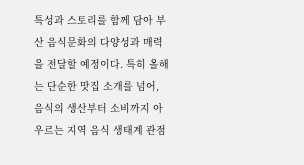특성과 스토리를 함께 담아 부산 음식문화의 다양성과 매력을 전달할 예정이다. 특히 올해는 단순한 맛집 소개를 넘어, 음식의 생산부터 소비까지 아우르는 지역 음식 생태계 관점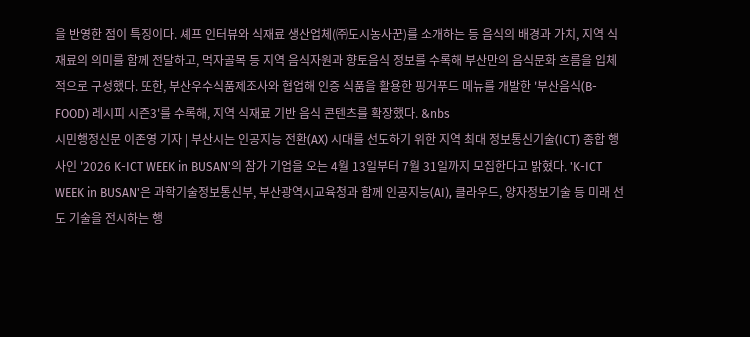을 반영한 점이 특징이다. 셰프 인터뷰와 식재료 생산업체(㈜도시농사꾼)를 소개하는 등 음식의 배경과 가치, 지역 식재료의 의미를 함께 전달하고, 먹자골목 등 지역 음식자원과 향토음식 정보를 수록해 부산만의 음식문화 흐름을 입체적으로 구성했다. 또한, 부산우수식품제조사와 협업해 인증 식품을 활용한 핑거푸드 메뉴를 개발한 '부산음식(B-FOOD) 레시피 시즌3'를 수록해, 지역 식재료 기반 음식 콘텐츠를 확장했다. &nbs
시민행정신문 이존영 기자 | 부산시는 인공지능 전환(AX) 시대를 선도하기 위한 지역 최대 정보통신기술(ICT) 종합 행사인 '2026 K-ICT WEEK in BUSAN'의 참가 기업을 오는 4월 13일부터 7월 31일까지 모집한다고 밝혔다. 'K-ICT WEEK in BUSAN'은 과학기술정보통신부, 부산광역시교육청과 함께 인공지능(AI), 클라우드, 양자정보기술 등 미래 선도 기술을 전시하는 행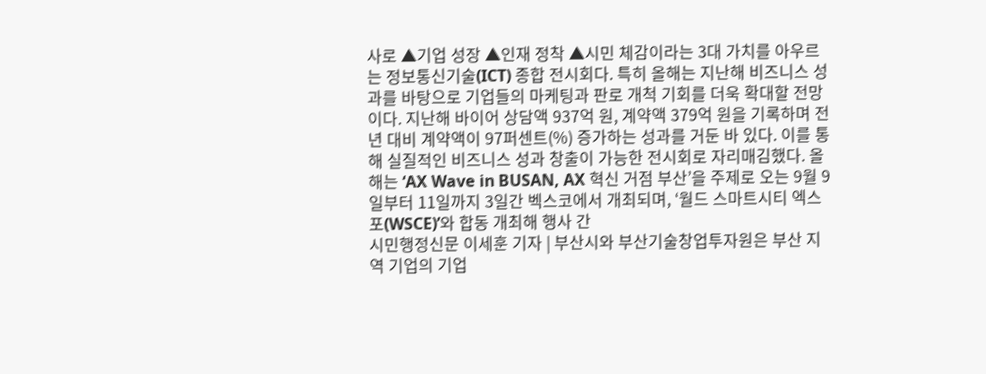사로 ▲기업 성장 ▲인재 정착 ▲시민 체감이라는 3대 가치를 아우르는 정보통신기술(ICT) 종합 전시회다. 특히 올해는 지난해 비즈니스 성과를 바탕으로 기업들의 마케팅과 판로 개척 기회를 더욱 확대할 전망이다. 지난해 바이어 상담액 937억 원, 계약액 379억 원을 기록하며 전년 대비 계약액이 97퍼센트(%) 증가하는 성과를 거둔 바 있다. 이를 통해 실질적인 비즈니스 성과 창출이 가능한 전시회로 자리매김했다. 올해는 ‘AX Wave in BUSAN, AX 혁신 거점 부산’을 주제로 오는 9월 9일부터 11일까지 3일간 벡스코에서 개최되며, ‘월드 스마트시티 엑스포(WSCE)’와 합동 개최해 행사 간
시민행정신문 이세훈 기자 | 부산시와 부산기술창업투자원은 부산 지역 기업의 기업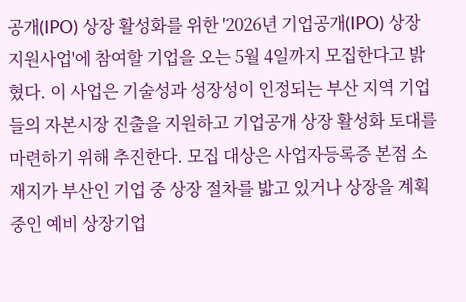공개(IPO) 상장 활성화를 위한 '2026년 기업공개(IPO) 상장 지원사업'에 참여할 기업을 오는 5월 4일까지 모집한다고 밝혔다. 이 사업은 기술성과 성장성이 인정되는 부산 지역 기업들의 자본시장 진출을 지원하고 기업공개 상장 활성화 토대를 마련하기 위해 추진한다. 모집 대상은 사업자등록증 본점 소재지가 부산인 기업 중 상장 절차를 밟고 있거나 상장을 계획 중인 예비 상장기업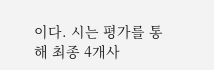이다. 시는 평가를 통해 최종 4개사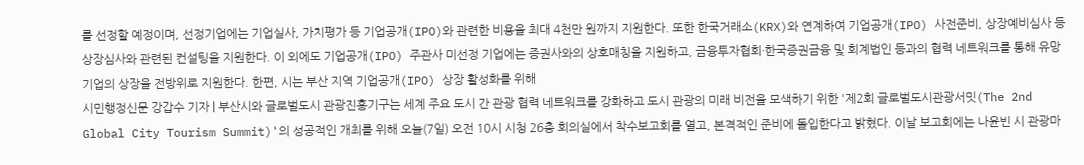를 선정할 예정이며, 선정기업에는 기업실사, 가치평가 등 기업공개(IPO)와 관련한 비용을 최대 4천만 원까지 지원한다. 또한 한국거래소(KRX)와 연계하여 기업공개(IPO) 사전준비, 상장예비심사 등 상장심사와 관련된 컨설팅을 지원한다. 이 외에도 기업공개(IPO) 주관사 미선정 기업에는 증권사와의 상호매칭을 지원하고, 금융투자협회·한국증권금융 및 회계법인 등과의 협력 네트워크를 통해 유망기업의 상장을 전방위로 지원한다. 한편, 시는 부산 지역 기업공개(IPO) 상장 활성화를 위해
시민행정신문 강갑수 기자 | 부산시와 글로벌도시 관광진흥기구는 세계 주요 도시 간 관광 협력 네트워크를 강화하고 도시 관광의 미래 비전을 모색하기 위한 '제2회 글로벌도시관광서밋(The 2nd Global City Tourism Summit)'의 성공적인 개최를 위해 오늘(7일) 오전 10시 시청 26층 회의실에서 착수보고회를 열고, 본격적인 준비에 돌입한다고 밝혔다. 이날 보고회에는 나윤빈 시 관광마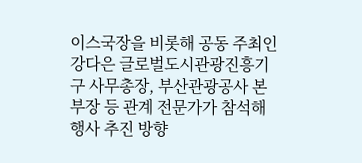이스국장을 비롯해 공동 주최인 강다은 글로벌도시관광진흥기구 사무총장, 부산관광공사 본부장 등 관계 전문가가 참석해 행사 추진 방향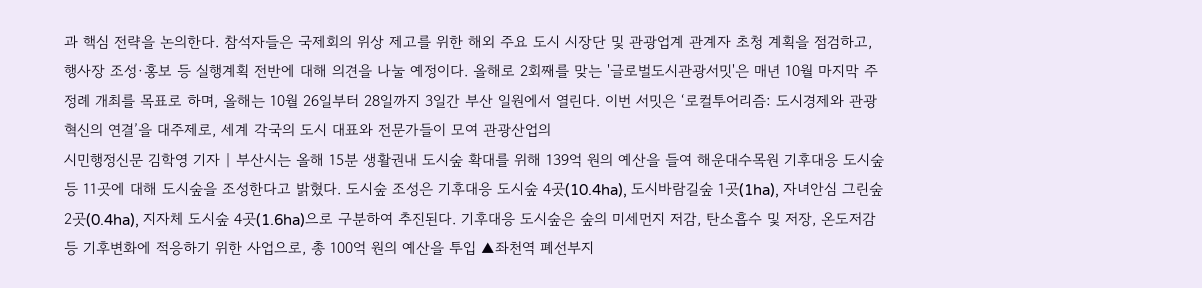과 핵심 전략을 논의한다. 참석자들은 국제회의 위상 제고를 위한 해외 주요 도시 시장단 및 관광업계 관계자 초청 계획을 점검하고, 행사장 조성·홍보 등 실행계획 전반에 대해 의견을 나눌 예정이다. 올해로 2회째를 맞는 '글로벌도시관광서밋'은 매년 10월 마지막 주 정례 개최를 목표로 하며, 올해는 10월 26일부터 28일까지 3일간 부산 일원에서 열린다. 이번 서밋은 ‘로컬투어리즘: 도시경제와 관광혁신의 연결’을 대주제로, 세계 각국의 도시 대표와 전문가들이 모여 관광산업의
시민행정신문 김학영 기자 | 부산시는 올해 15분 생활권내 도시숲 확대를 위해 139억 원의 예산을 들여 해운대수목원 기후대응 도시숲 등 11곳에 대해 도시숲을 조성한다고 밝혔다. 도시숲 조성은 기후대응 도시숲 4곳(10.4ha), 도시바람길숲 1곳(1ha), 자녀안심 그린숲 2곳(0.4ha), 지자체 도시숲 4곳(1.6ha)으로 구분하여 추진된다. 기후대응 도시숲은 숲의 미세먼지 저감, 탄소흡수 및 저장, 온도저감 등 기후변화에 적응하기 위한 사업으로, 총 100억 원의 예산을 투입 ▲좌천역 폐선부지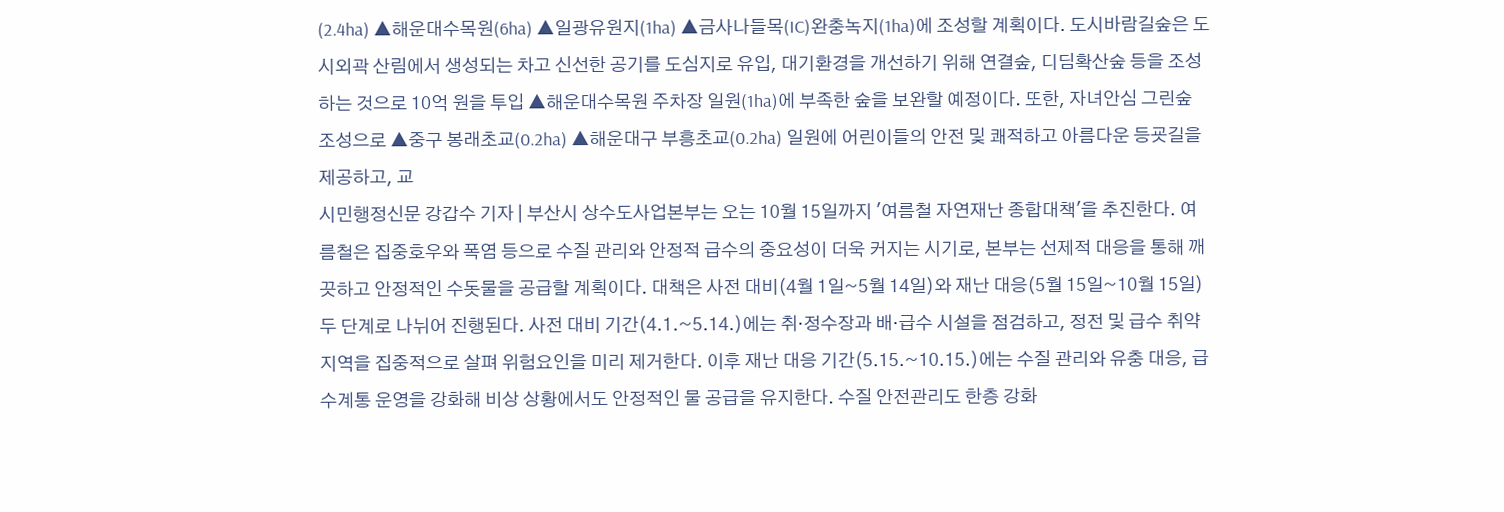(2.4ha) ▲해운대수목원(6ha) ▲일광유원지(1ha) ▲금사나들목(IC)완충녹지(1ha)에 조성할 계획이다. 도시바람길숲은 도시외곽 산림에서 생성되는 차고 신선한 공기를 도심지로 유입, 대기환경을 개선하기 위해 연결숲, 디딤확산숲 등을 조성하는 것으로 10억 원을 투입 ▲해운대수목원 주차장 일원(1ha)에 부족한 숲을 보완할 예정이다. 또한, 자녀안심 그린숲 조성으로 ▲중구 봉래초교(0.2ha) ▲해운대구 부흥초교(0.2ha) 일원에 어린이들의 안전 및 쾌적하고 아름다운 등굣길을 제공하고, 교
시민행정신문 강갑수 기자 | 부산시 상수도사업본부는 오는 10월 15일까지 '여름철 자연재난 종합대책'을 추진한다. 여름철은 집중호우와 폭염 등으로 수질 관리와 안정적 급수의 중요성이 더욱 커지는 시기로, 본부는 선제적 대응을 통해 깨끗하고 안정적인 수돗물을 공급할 계획이다. 대책은 사전 대비(4월 1일~5월 14일)와 재난 대응(5월 15일~10월 15일) 두 단계로 나뉘어 진행된다. 사전 대비 기간(4.1.~5.14.)에는 취·정수장과 배·급수 시설을 점검하고, 정전 및 급수 취약지역을 집중적으로 살펴 위험요인을 미리 제거한다. 이후 재난 대응 기간(5.15.~10.15.)에는 수질 관리와 유충 대응, 급수계통 운영을 강화해 비상 상황에서도 안정적인 물 공급을 유지한다. 수질 안전관리도 한층 강화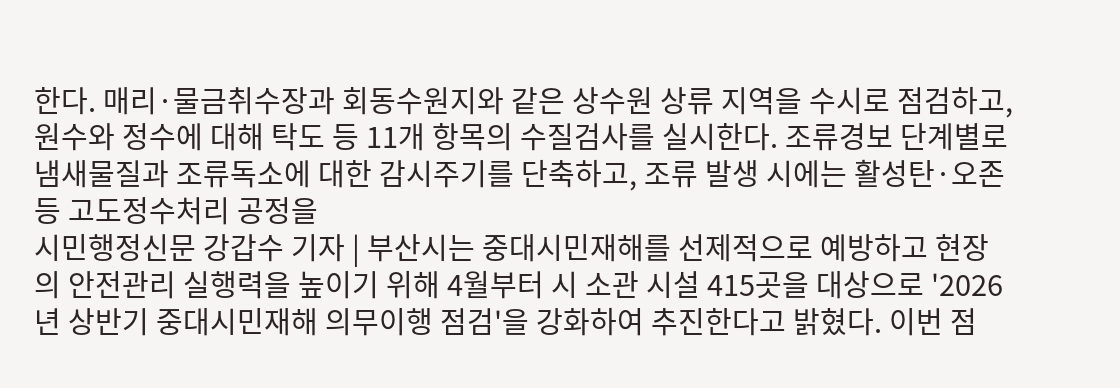한다. 매리·물금취수장과 회동수원지와 같은 상수원 상류 지역을 수시로 점검하고, 원수와 정수에 대해 탁도 등 11개 항목의 수질검사를 실시한다. 조류경보 단계별로 냄새물질과 조류독소에 대한 감시주기를 단축하고, 조류 발생 시에는 활성탄·오존 등 고도정수처리 공정을
시민행정신문 강갑수 기자 | 부산시는 중대시민재해를 선제적으로 예방하고 현장의 안전관리 실행력을 높이기 위해 4월부터 시 소관 시설 415곳을 대상으로 '2026년 상반기 중대시민재해 의무이행 점검'을 강화하여 추진한다고 밝혔다. 이번 점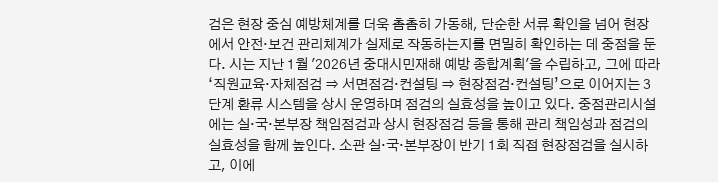검은 현장 중심 예방체계를 더욱 촘촘히 가동해, 단순한 서류 확인을 넘어 현장에서 안전·보건 관리체계가 실제로 작동하는지를 면밀히 확인하는 데 중점을 둔다. 시는 지난 1월 '2026년 중대시민재해 예방 종합계획'을 수립하고, 그에 따라 ‘직원교육·자체점검 ⇒ 서면점검·컨설팅 ⇒ 현장점검·컨설팅’으로 이어지는 3단계 환류 시스템을 상시 운영하며 점검의 실효성을 높이고 있다. 중점관리시설에는 실·국·본부장 책임점검과 상시 현장점검 등을 통해 관리 책임성과 점검의 실효성을 함께 높인다. 소관 실·국·본부장이 반기 1회 직접 현장점검을 실시하고, 이에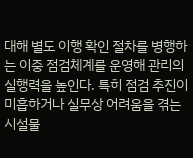대해 별도 이행 확인 절차를 병행하는 이중 점검체계를 운영해 관리의 실행력을 높인다. 특히 점검 추진이 미흡하거나 실무상 어려움을 겪는 시설물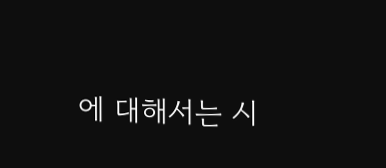에 대해서는 시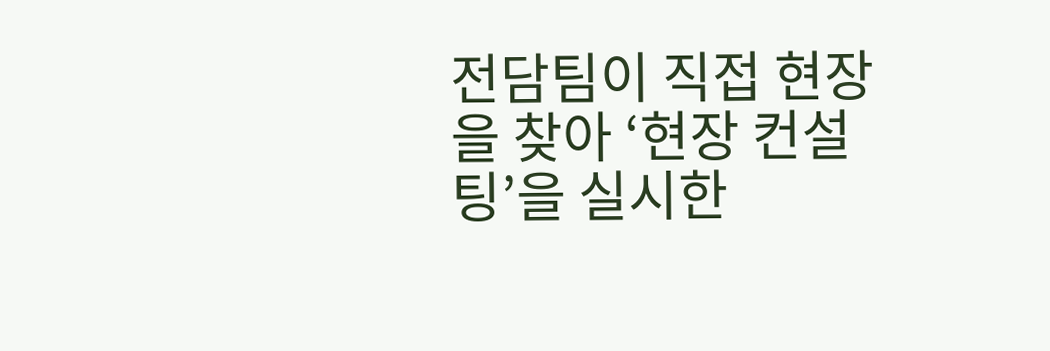전담팀이 직접 현장을 찾아 ‘현장 컨설팅’을 실시한